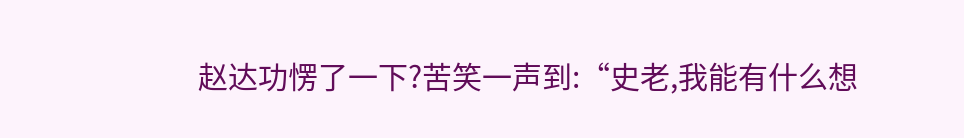赵达功愣了一下?苦笑一声到:“史老,我能有什么想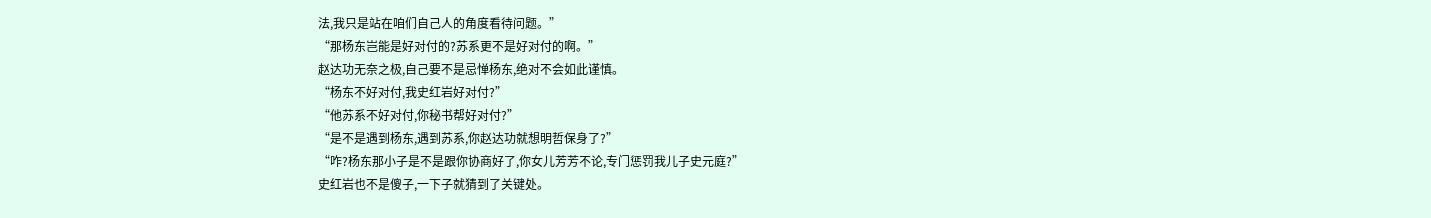法,我只是站在咱们自己人的角度看待问题。”
“那杨东岂能是好对付的?苏系更不是好对付的啊。”
赵达功无奈之极,自己要不是忌惮杨东,绝对不会如此谨慎。
“杨东不好对付,我史红岩好对付?”
“他苏系不好对付,你秘书帮好对付?”
“是不是遇到杨东,遇到苏系,你赵达功就想明哲保身了?”
“咋?杨东那小子是不是跟你协商好了,你女儿芳芳不论,专门惩罚我儿子史元庭?”
史红岩也不是傻子,一下子就猜到了关键处。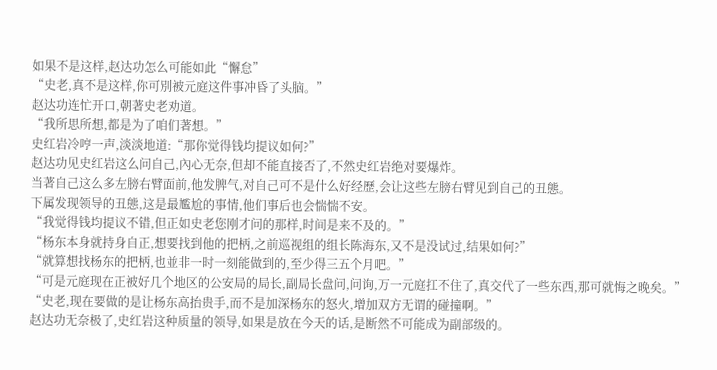如果不是这样,赵达功怎么可能如此“懈怠”
“史老,真不是这样,你可別被元庭这件事冲昏了头脑。”
赵达功连忙开口,朝著史老劝道。
“我所思所想,都是为了咱们著想。”
史红岩冷哼一声,淡淡地道:“那你觉得钱均提议如何?”
赵达功见史红岩这么问自己,內心无奈,但却不能直接否了,不然史红岩绝对要爆炸。
当著自己这么多左膀右臂面前,他发脾气,对自己可不是什么好经歷,会让这些左膀右臂见到自己的丑態。
下属发现领导的丑態,这是最尷尬的事情,他们事后也会惴惴不安。
“我觉得钱均提议不错,但正如史老您刚才问的那样,时间是来不及的。”
“杨东本身就持身自正,想要找到他的把柄,之前巡视组的组长陈海东,又不是没试过,结果如何?”
“就算想找杨东的把柄,也並非一时一刻能做到的,至少得三五个月吧。”
“可是元庭现在正被好几个地区的公安局的局长,副局长盘问,问询,万一元庭扛不住了,真交代了一些东西,那可就悔之晚矣。”
“史老,现在要做的是让杨东高抬贵手,而不是加深杨东的怒火,增加双方无谓的碰撞啊。”
赵达功无奈极了,史红岩这种质量的领导,如果是放在今天的话,是断然不可能成为副部级的。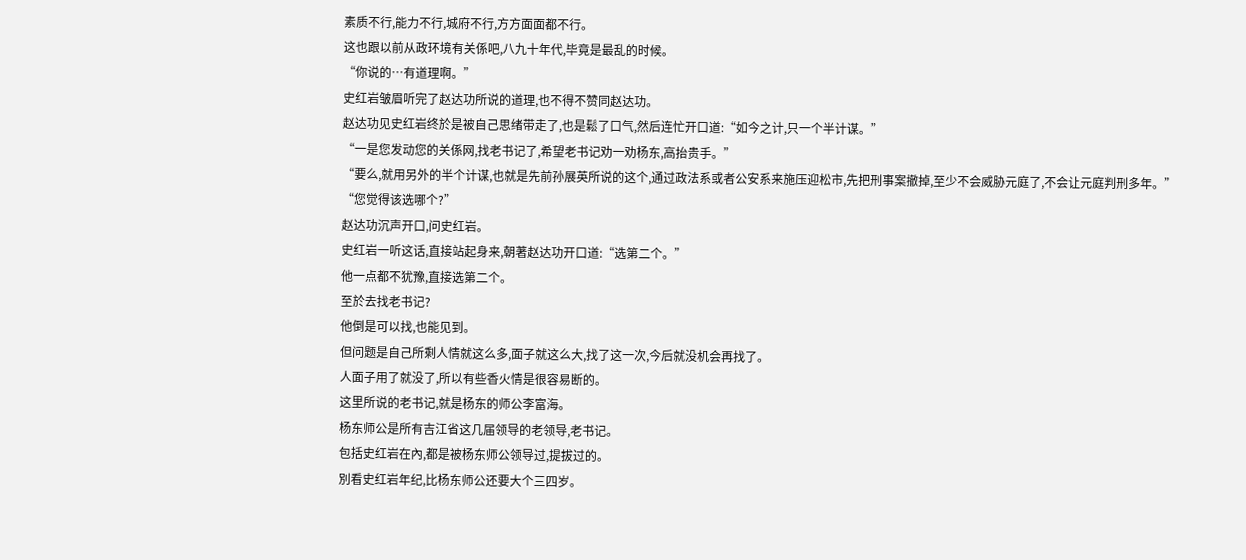素质不行,能力不行,城府不行,方方面面都不行。
这也跟以前从政环境有关係吧,八九十年代,毕竟是最乱的时候。
“你说的…有道理啊。”
史红岩皱眉听完了赵达功所说的道理,也不得不赞同赵达功。
赵达功见史红岩终於是被自己思绪带走了,也是鬆了口气,然后连忙开口道:“如今之计,只一个半计谋。”
“一是您发动您的关係网,找老书记了,希望老书记劝一劝杨东,高抬贵手。”
“要么,就用另外的半个计谋,也就是先前孙展英所说的这个,通过政法系或者公安系来施压迎松市,先把刑事案撤掉,至少不会威胁元庭了,不会让元庭判刑多年。”
“您觉得该选哪个?”
赵达功沉声开口,问史红岩。
史红岩一听这话,直接站起身来,朝著赵达功开口道:“选第二个。”
他一点都不犹豫,直接选第二个。
至於去找老书记?
他倒是可以找,也能见到。
但问题是自己所剩人情就这么多,面子就这么大,找了这一次,今后就没机会再找了。
人面子用了就没了,所以有些香火情是很容易断的。
这里所说的老书记,就是杨东的师公李富海。
杨东师公是所有吉江省这几届领导的老领导,老书记。
包括史红岩在內,都是被杨东师公领导过,提拔过的。
別看史红岩年纪,比杨东师公还要大个三四岁。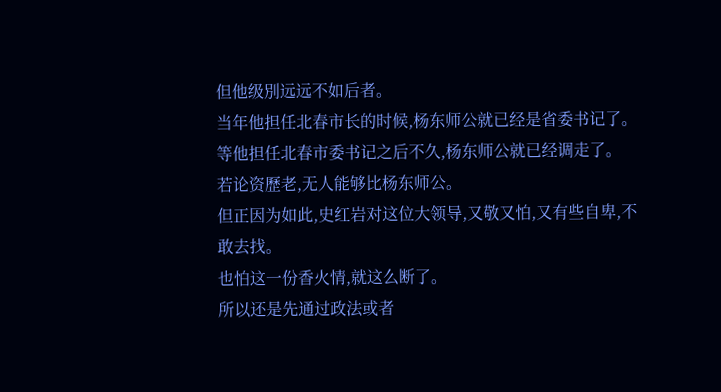但他级別远远不如后者。
当年他担任北春市长的时候,杨东师公就已经是省委书记了。
等他担任北春市委书记之后不久,杨东师公就已经调走了。
若论资歷老,无人能够比杨东师公。
但正因为如此,史红岩对这位大领导,又敬又怕,又有些自卑,不敢去找。
也怕这一份香火情,就这么断了。
所以还是先通过政法或者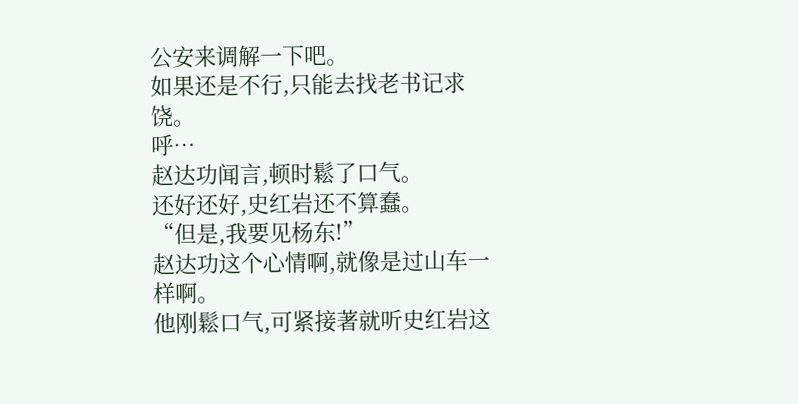公安来调解一下吧。
如果还是不行,只能去找老书记求饶。
呼…
赵达功闻言,顿时鬆了口气。
还好还好,史红岩还不算蠢。
“但是,我要见杨东!”
赵达功这个心情啊,就像是过山车一样啊。
他刚鬆口气,可紧接著就听史红岩这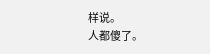样说。
人都傻了。